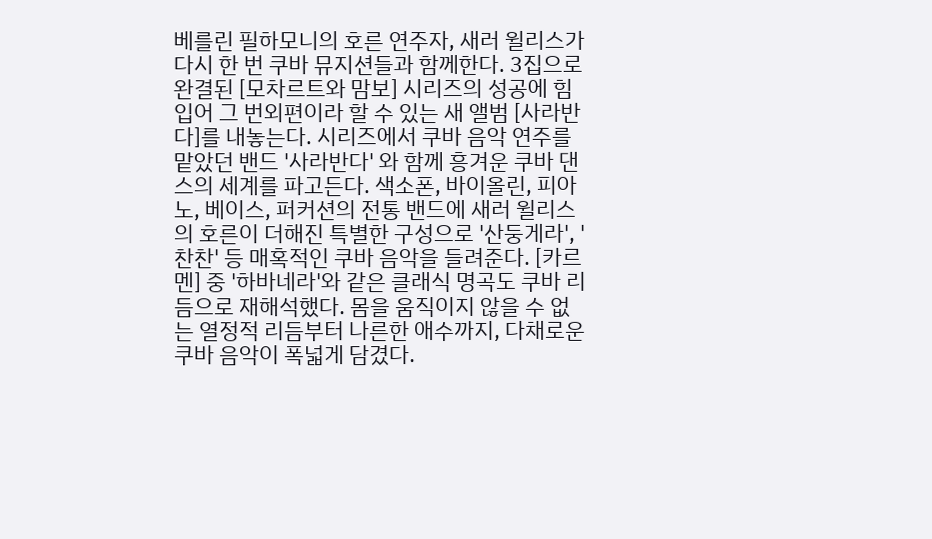베를린 필하모니의 호른 연주자, 새러 윌리스가 다시 한 번 쿠바 뮤지션들과 함께한다. 3집으로 완결된 [모차르트와 맘보] 시리즈의 성공에 힘입어 그 번외편이라 할 수 있는 새 앨범 [사라반다]를 내놓는다. 시리즈에서 쿠바 음악 연주를 맡았던 밴드 '사라반다' 와 함께 흥겨운 쿠바 댄스의 세계를 파고든다. 색소폰, 바이올린, 피아노, 베이스, 퍼커션의 전통 밴드에 새러 윌리스의 호른이 더해진 특별한 구성으로 '산둥게라', '찬찬' 등 매혹적인 쿠바 음악을 들려준다. [카르멘] 중 '하바네라'와 같은 클래식 명곡도 쿠바 리듬으로 재해석했다. 몸을 움직이지 않을 수 없는 열정적 리듬부터 나른한 애수까지, 다채로운 쿠바 음악이 폭넓게 담겼다.